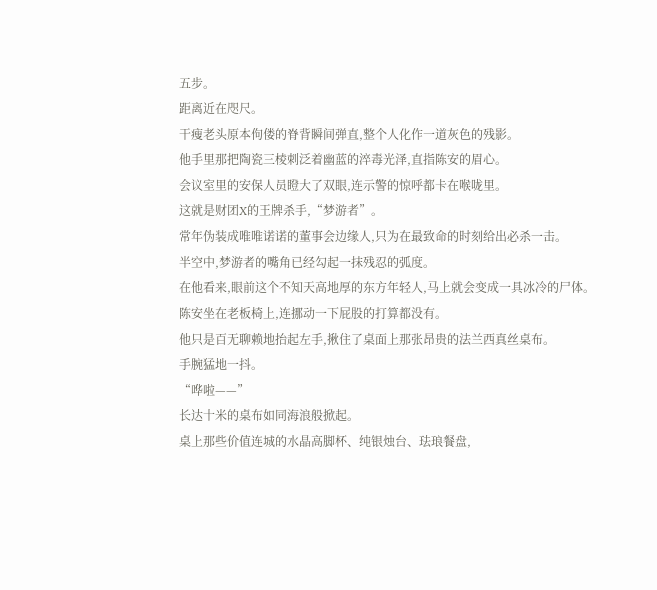五步。
距离近在咫尺。
干瘦老头原本佝偻的脊背瞬间弹直,整个人化作一道灰色的残影。
他手里那把陶瓷三棱刺泛着幽蓝的淬毒光泽,直指陈安的眉心。
会议室里的安保人员瞪大了双眼,连示警的惊呼都卡在喉咙里。
这就是财团X的王牌杀手,“梦游者”。
常年伪装成唯唯诺诺的董事会边缘人,只为在最致命的时刻给出必杀一击。
半空中,梦游者的嘴角已经勾起一抹残忍的弧度。
在他看来,眼前这个不知天高地厚的东方年轻人,马上就会变成一具冰冷的尸体。
陈安坐在老板椅上,连挪动一下屁股的打算都没有。
他只是百无聊赖地抬起左手,揪住了桌面上那张昂贵的法兰西真丝桌布。
手腕猛地一抖。
“哗啦——”
长达十米的桌布如同海浪般掀起。
桌上那些价值连城的水晶高脚杯、纯银烛台、珐琅餐盘,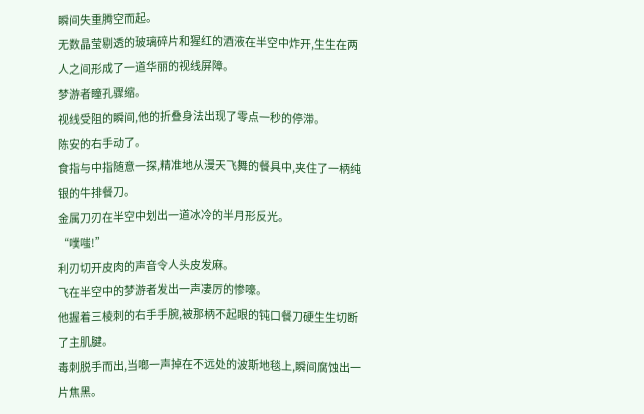瞬间失重腾空而起。
无数晶莹剔透的玻璃碎片和猩红的酒液在半空中炸开,生生在两人之间形成了一道华丽的视线屏障。
梦游者瞳孔骤缩。
视线受阻的瞬间,他的折叠身法出现了零点一秒的停滞。
陈安的右手动了。
食指与中指随意一探,精准地从漫天飞舞的餐具中,夹住了一柄纯银的牛排餐刀。
金属刀刃在半空中划出一道冰冷的半月形反光。
“噗嗤!”
利刃切开皮肉的声音令人头皮发麻。
飞在半空中的梦游者发出一声凄厉的惨嚎。
他握着三棱刺的右手手腕,被那柄不起眼的钝口餐刀硬生生切断了主肌腱。
毒刺脱手而出,当啷一声掉在不远处的波斯地毯上,瞬间腐蚀出一片焦黑。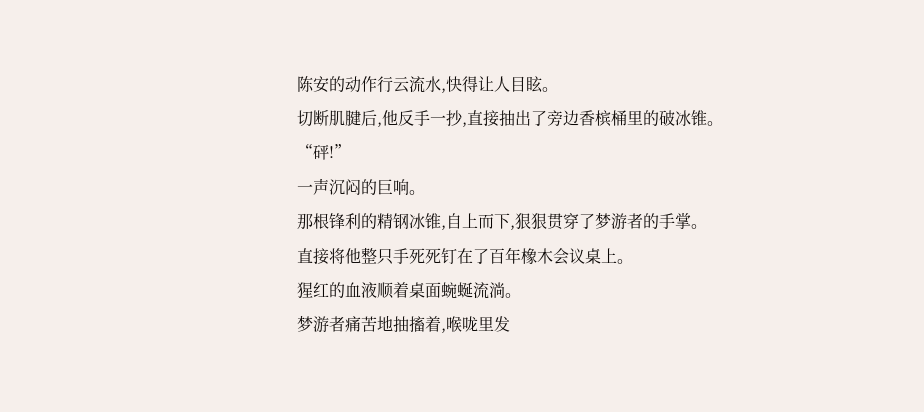陈安的动作行云流水,快得让人目眩。
切断肌腱后,他反手一抄,直接抽出了旁边香槟桶里的破冰锥。
“砰!”
一声沉闷的巨响。
那根锋利的精钢冰锥,自上而下,狠狠贯穿了梦游者的手掌。
直接将他整只手死死钉在了百年橡木会议桌上。
猩红的血液顺着桌面蜿蜒流淌。
梦游者痛苦地抽搐着,喉咙里发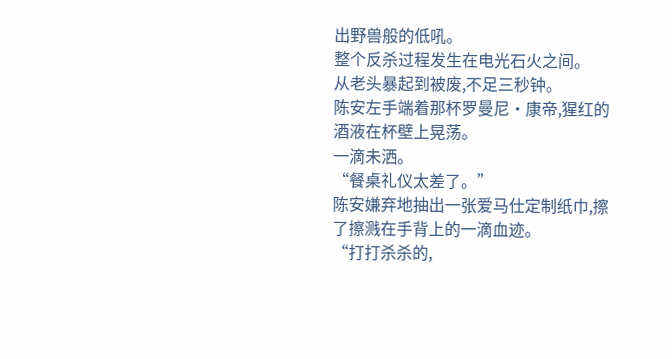出野兽般的低吼。
整个反杀过程发生在电光石火之间。
从老头暴起到被废,不足三秒钟。
陈安左手端着那杯罗曼尼·康帝,猩红的酒液在杯壁上晃荡。
一滴未洒。
“餐桌礼仪太差了。”
陈安嫌弃地抽出一张爱马仕定制纸巾,擦了擦溅在手背上的一滴血迹。
“打打杀杀的,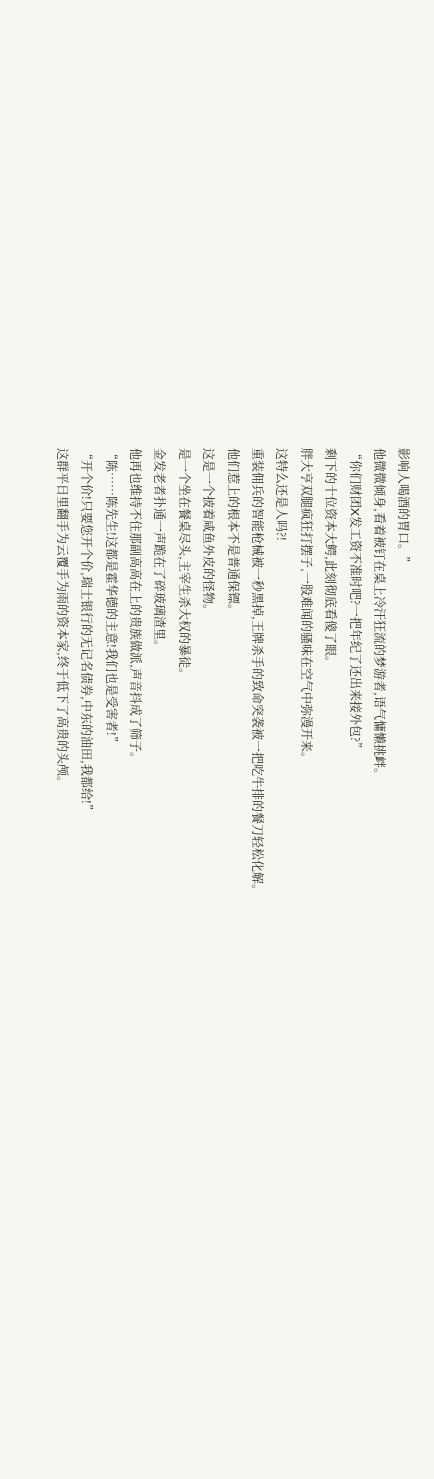影响人喝酒的胃口。”
他微微倾身,看着被钉在桌上冷汗狂流的梦游者,语气慵懒挑衅。
“你们财团X发工资不准时吧?一把年纪了还出来接外包?”
剩下的十位资本大鳄,此刻彻底看傻了眼。
胖大亨双腿疯狂打摆子,一股难闻的骚味在空气中弥漫开来。
这特么还是人吗?!
重装佣兵的智能枪械被一秒黑掉,王牌杀手的致命突袭被一把吃牛排的餐刀轻松化解。
他们惹上的根本不是普通保镖。
这是一个披着咸鱼外皮的怪物。
是一个坐在餐桌尽头,主宰生杀大权的暴徒。
金发老者扑通一声跪在了碎玻璃渣里。
他再也维持不住那副高高在上的贵族做派,声音抖成了筛子。
“陈……陈先生!这都是霍华德的主意!我们也是受害者!”
“开个价!只要您开个价,瑞士银行的无记名债券,中东的油田,我都给!”
这群平日里翻手为云覆手为雨的资本家,终于低下了高贵的头颅。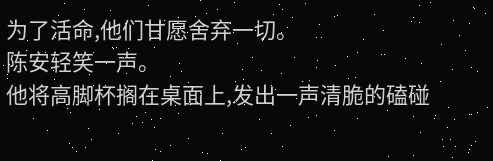为了活命,他们甘愿舍弃一切。
陈安轻笑一声。
他将高脚杯搁在桌面上,发出一声清脆的磕碰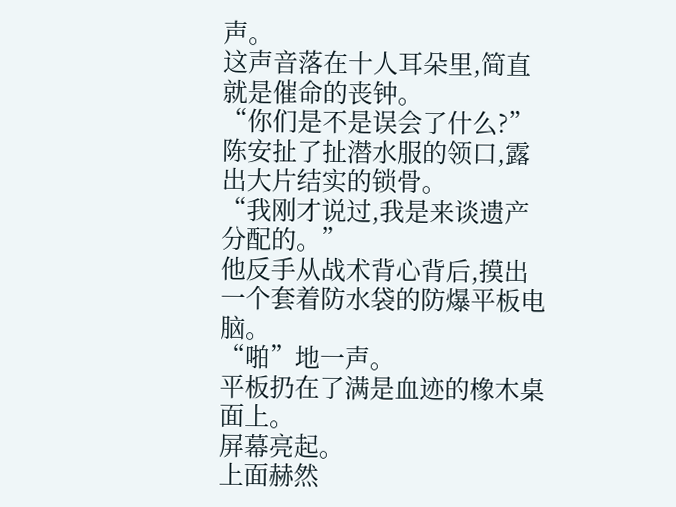声。
这声音落在十人耳朵里,简直就是催命的丧钟。
“你们是不是误会了什么?”
陈安扯了扯潜水服的领口,露出大片结实的锁骨。
“我刚才说过,我是来谈遗产分配的。”
他反手从战术背心背后,摸出一个套着防水袋的防爆平板电脑。
“啪”地一声。
平板扔在了满是血迹的橡木桌面上。
屏幕亮起。
上面赫然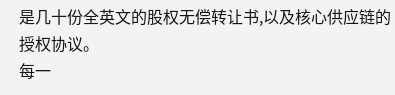是几十份全英文的股权无偿转让书,以及核心供应链的授权协议。
每一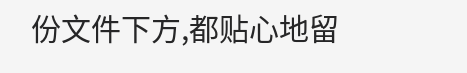份文件下方,都贴心地留